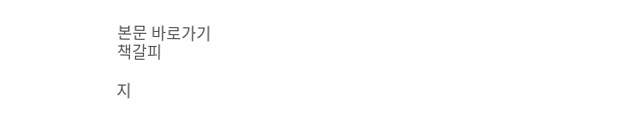본문 바로가기
책갈피

지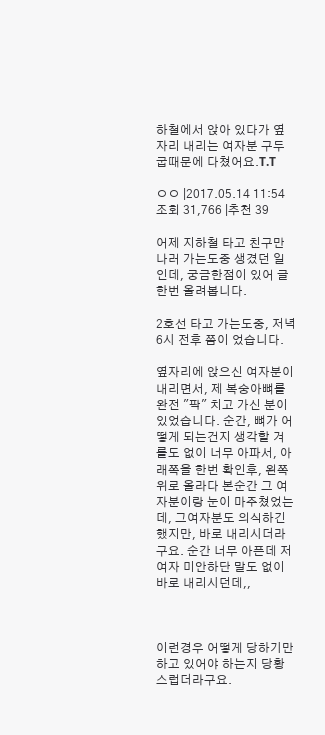하철에서 앉아 있다가 옆자리 내리는 여자분 구두굽때문에 다쳤어요.T.T

ㅇㅇ |2017.05.14 11:54
조회 31,766 |추천 39

어제 지하철 타고 친구만나러 가는도중 생겼던 일인데, 궁금한점이 있어 글 한번 올려봅니다.

2호선 타고 가는도중, 저녁 6시 전후 쯤이 었습니다.

옆자리에 앉으신 여자분이 내리면서, 제 복숭아뼈를 완전 "팍" 치고 가신 분이 있었습니다. 순간, 뼈가 어떻게 되는건지 생각할 겨를도 없이 너무 아파서, 아래쪽을 한번 확인후, 왼쪽위로 올라다 본순간 그 여자분이랑 눈이 마주쳤었는데, 그여자분도 의식하긴했지만, 바로 내리시더라구요. 순간 너무 아픈데 저여자 미안하단 말도 없이 바로 내리시던데,,



이런경우 어떻게 당하기만하고 있어야 하는지 당황스럽더라구요.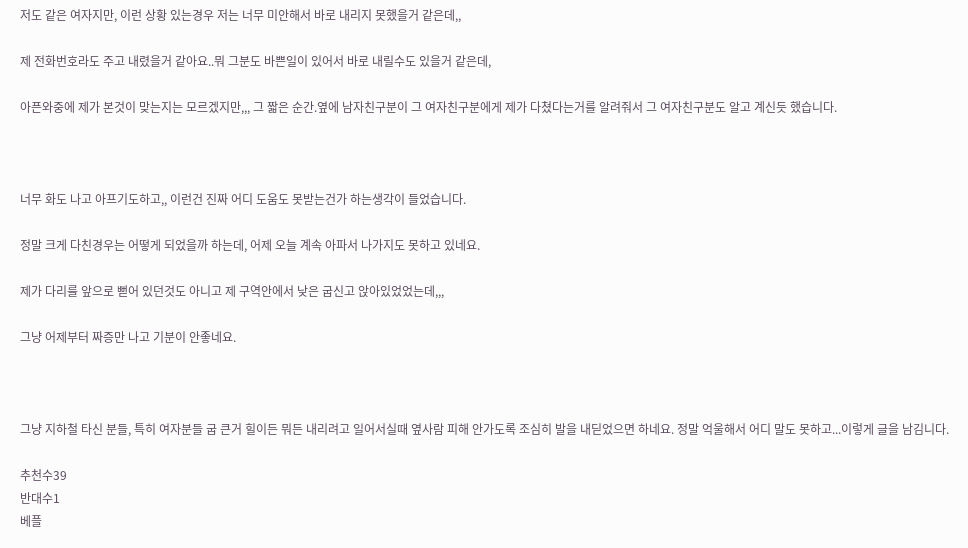저도 같은 여자지만, 이런 상황 있는경우 저는 너무 미안해서 바로 내리지 못했을거 같은데,,

제 전화번호라도 주고 내렸을거 같아요..뭐 그분도 바쁜일이 있어서 바로 내릴수도 있을거 같은데,

아픈와중에 제가 본것이 맞는지는 모르겠지만,,, 그 짧은 순간.옆에 남자친구분이 그 여자친구분에게 제가 다쳤다는거를 알려줘서 그 여자친구분도 알고 계신듯 했습니다.



너무 화도 나고 아프기도하고,, 이런건 진짜 어디 도움도 못받는건가 하는생각이 들었습니다.

정말 크게 다친경우는 어떻게 되었을까 하는데, 어제 오늘 계속 아파서 나가지도 못하고 있네요.

제가 다리를 앞으로 뻗어 있던것도 아니고 제 구역안에서 낮은 굽신고 앉아있었었는데,,,

그냥 어제부터 짜증만 나고 기분이 안좋네요.



그냥 지하철 타신 분들, 특히 여자분들 굽 큰거 힐이든 뭐든 내리려고 일어서실때 옆사람 피해 안가도록 조심히 발을 내딛었으면 하네요. 정말 억울해서 어디 말도 못하고...이렇게 글을 남김니다.

추천수39
반대수1
베플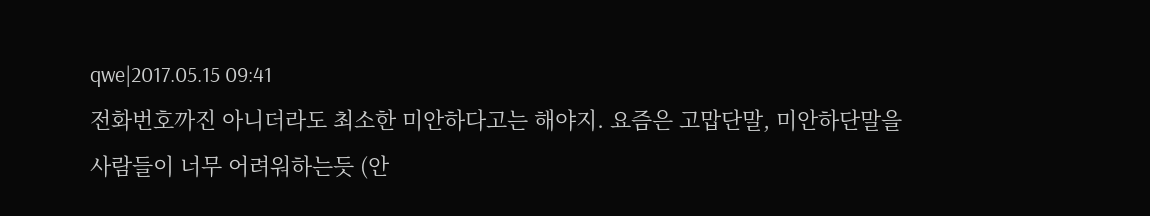qwe|2017.05.15 09:41
전화번호까진 아니더라도 최소한 미안하다고는 해야지. 요즘은 고맙단말, 미안하단말을 사람들이 너무 어려워하는듯 (안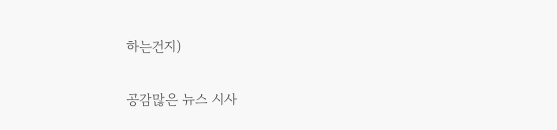하는건지)

공감많은 뉴스 시사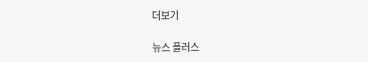더보기

뉴스 플러스